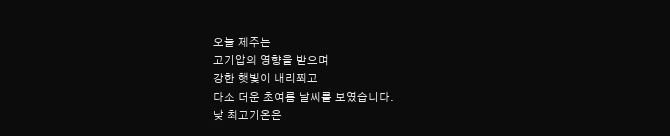오늘 제주는
고기압의 영향을 받으며
강한 햇빛이 내리쬐고
다소 더운 초여름 날씨를 보였습니다.
낮 최고기온은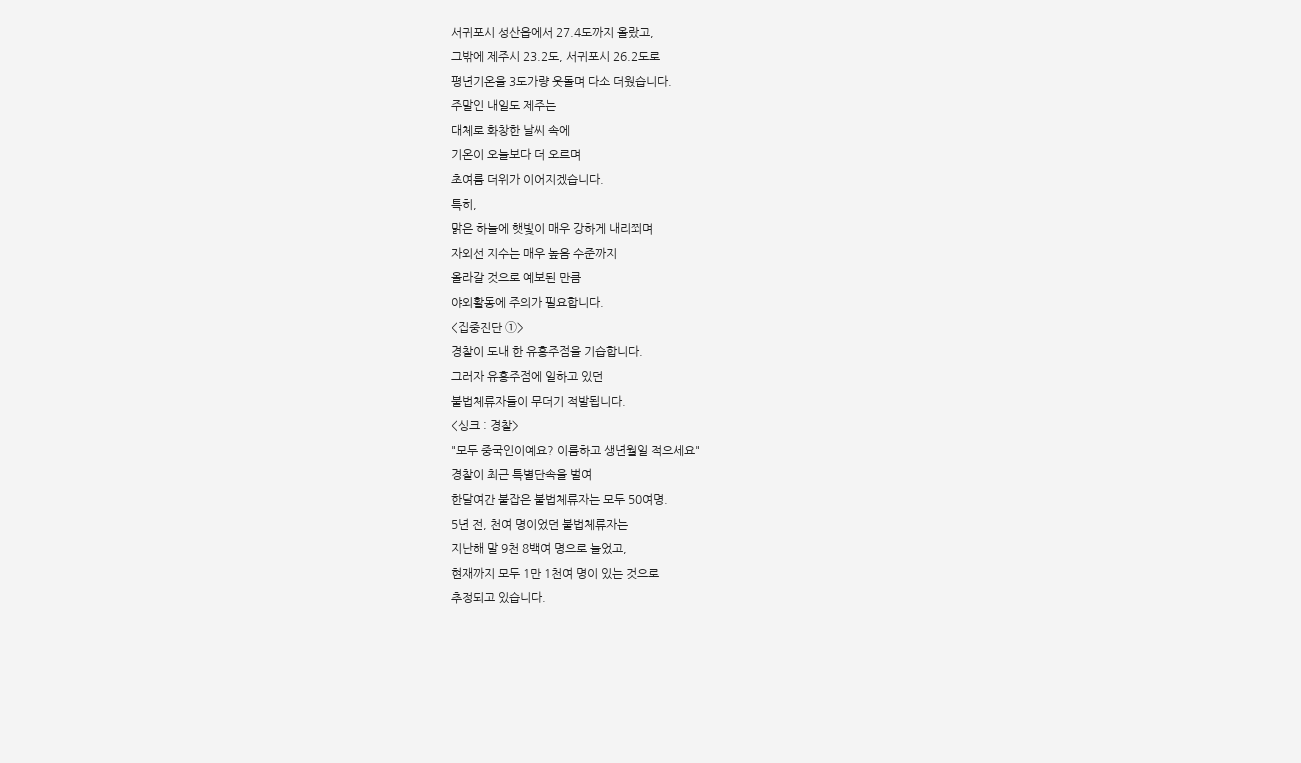서귀포시 성산읍에서 27.4도까지 올랐고,
그밖에 제주시 23.2도, 서귀포시 26.2도로
평년기온을 3도가량 웃돌며 다소 더웠습니다.
주말인 내일도 제주는
대체로 화창한 날씨 속에
기온이 오늘보다 더 오르며
초여름 더위가 이어지겠습니다.
특히,
맑은 하늘에 햇빛이 매우 강하게 내리쬐며
자외선 지수는 매우 높음 수준까지
올라갈 것으로 예보된 만큼
야외활동에 주의가 필요합니다.
<집중진단 ①>
경찰이 도내 한 유흥주점을 기습합니다.
그러자 유흥주점에 일하고 있던
불법체류자들이 무더기 적발됩니다.
<싱크 : 경찰>
"모두 중국인이예요? 이름하고 생년월일 적으세요"
경찰이 최근 특별단속을 벌여
한달여간 붙잡은 불법체류자는 모두 50여명.
5년 전, 천여 명이었던 불법체류자는
지난해 말 9천 8백여 명으로 늘었고,
현재까지 모두 1만 1천여 명이 있는 것으로
추정되고 있습니다.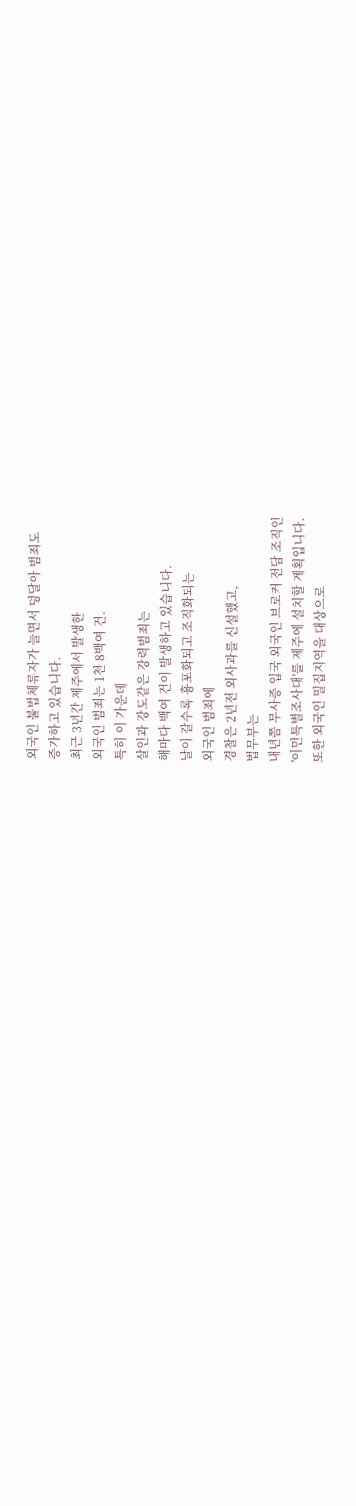외국인 불법체류자가 늘면서 덩달아 범죄도
증가하고 있습니다.
최근 3년간 제주에서 발생한
외국인 범죄는 1천 8백여 건.
특히 이 가운데
살인과 강도같은 강력범죄는
해마다 백여 건이 발생하고 있습니다.
날이 갈수록 흉포화되고 조직화되는
외국인 범죄에
경찰은 2년전 외사과를 신설했고,
법무부는
내년쯤 무사증 입국 외국인 브로커 전담 조직인
'이민특별조사대'를 제주에 설치할 계획입니다.
또한 외국인 밀집지역을 대상으로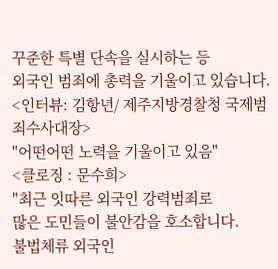꾸준한 특별 단속을 실시하는 등
외국인 범죄에 총력을 기울이고 있습니다.
<인터뷰: 김항년/ 제주지방경찰청 국제범죄수사대장>
"어떤어떤 노력을 기울이고 있음"
<클로징 : 문수희>
"최근 잇따른 외국인 강력범죄로
많은 도민들이 불안감을 호소합니다.
불법체류 외국인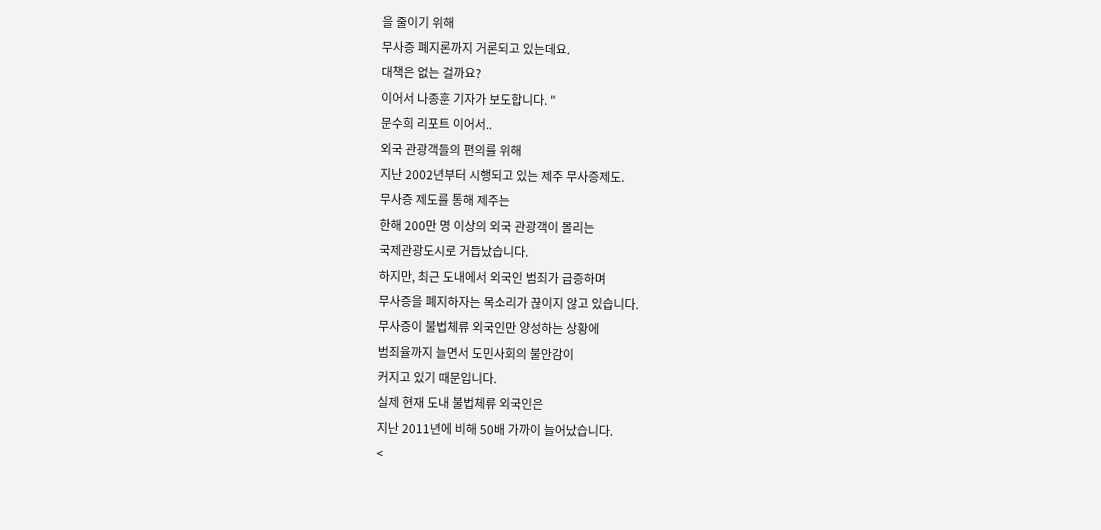을 줄이기 위해
무사증 폐지론까지 거론되고 있는데요.
대책은 없는 걸까요?
이어서 나종훈 기자가 보도합니다. "
문수희 리포트 이어서..
외국 관광객들의 편의를 위해
지난 2002년부터 시행되고 있는 제주 무사증제도.
무사증 제도를 통해 제주는
한해 200만 명 이상의 외국 관광객이 몰리는
국제관광도시로 거듭났습니다.
하지만, 최근 도내에서 외국인 범죄가 급증하며
무사증을 폐지하자는 목소리가 끊이지 않고 있습니다.
무사증이 불법체류 외국인만 양성하는 상황에
범죄율까지 늘면서 도민사회의 불안감이
커지고 있기 때문입니다.
실제 현재 도내 불법체류 외국인은
지난 2011년에 비해 50배 가까이 늘어났습니다.
<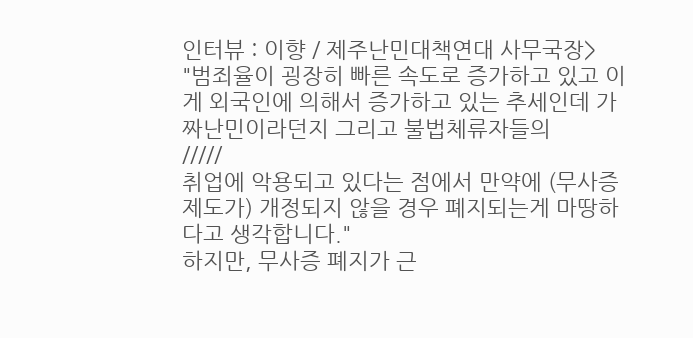인터뷰 : 이향 / 제주난민대책연대 사무국장>
"범죄율이 굉장히 빠른 속도로 증가하고 있고 이게 외국인에 의해서 증가하고 있는 추세인데 가짜난민이라던지 그리고 불법체류자들의
/////
취업에 악용되고 있다는 점에서 만약에 (무사증 제도가) 개정되지 않을 경우 폐지되는게 마땅하다고 생각합니다."
하지만, 무사증 폐지가 근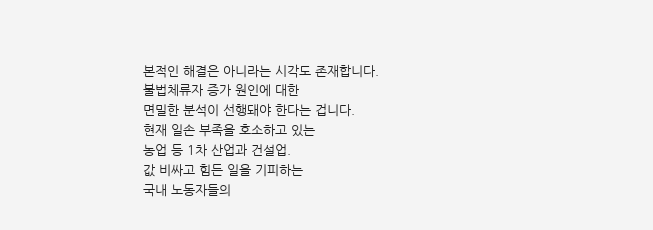본적인 해결은 아니라는 시각도 존재합니다.
불법체류자 증가 원인에 대한
면밀한 분석이 선행돼야 한다는 겁니다.
현재 일손 부족을 호소하고 있는
농업 등 1차 산업과 건설업.
값 비싸고 힘든 일을 기피하는
국내 노동자들의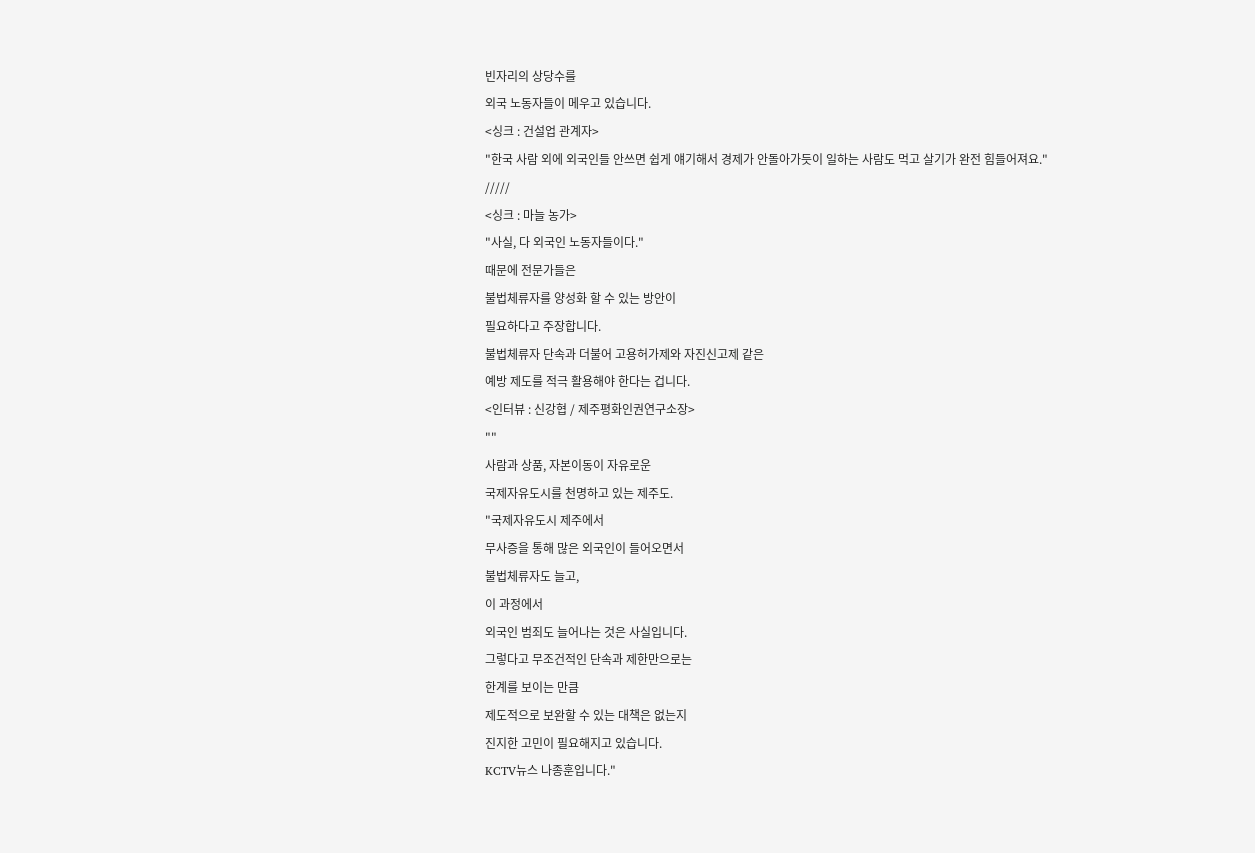빈자리의 상당수를
외국 노동자들이 메우고 있습니다.
<싱크 : 건설업 관계자>
"한국 사람 외에 외국인들 안쓰면 쉽게 얘기해서 경제가 안돌아가듯이 일하는 사람도 먹고 살기가 완전 힘들어져요."
/////
<싱크 : 마늘 농가>
"사실, 다 외국인 노동자들이다."
때문에 전문가들은
불법체류자를 양성화 할 수 있는 방안이
필요하다고 주장합니다.
불법체류자 단속과 더불어 고용허가제와 자진신고제 같은
예방 제도를 적극 활용해야 한다는 겁니다.
<인터뷰 : 신강협 / 제주평화인권연구소장>
""
사람과 상품, 자본이동이 자유로운
국제자유도시를 천명하고 있는 제주도.
"국제자유도시 제주에서
무사증을 통해 많은 외국인이 들어오면서
불법체류자도 늘고,
이 과정에서
외국인 범죄도 늘어나는 것은 사실입니다.
그렇다고 무조건적인 단속과 제한만으로는
한계를 보이는 만큼
제도적으로 보완할 수 있는 대책은 없는지
진지한 고민이 필요해지고 있습니다.
KCTV뉴스 나종훈입니다."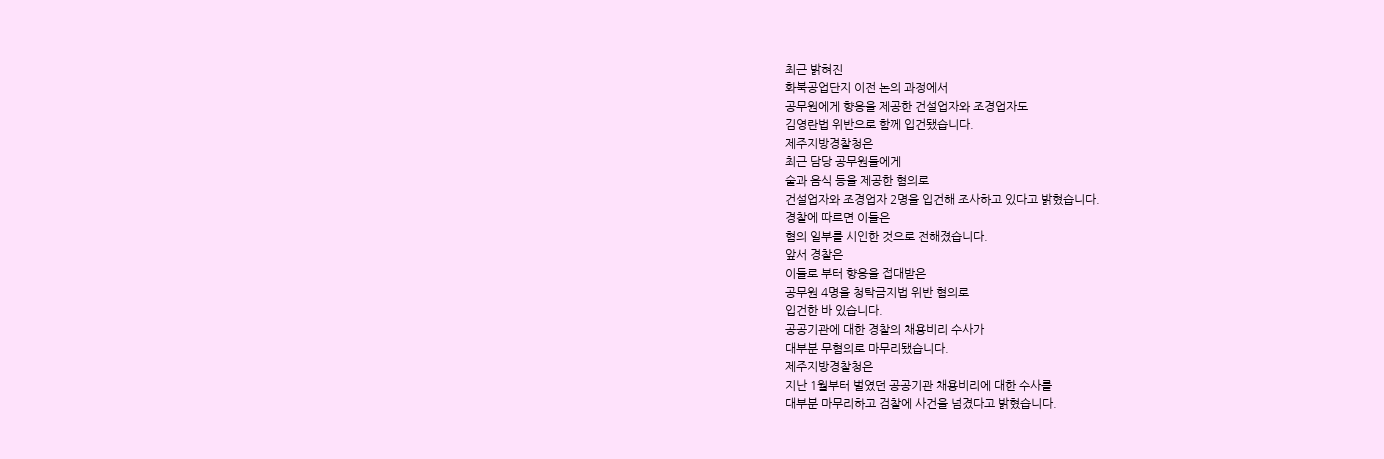최근 밝혀진
화북공업단지 이전 논의 과정에서
공무원에게 향응을 제공한 건설업자와 조경업자도
김영란법 위반으로 함께 입건됐습니다.
제주지방경찰청은
최근 담당 공무원들에게
술과 음식 등을 제공한 혐의로
건설업자와 조경업자 2명을 입건해 조사하고 있다고 밝혔습니다.
경찰에 따르면 이들은
혐의 일부를 시인한 것으로 전해졌습니다.
앞서 경찰은
이들로 부터 향응을 접대받은
공무원 4명을 청탁금지법 위반 혐의로
입건한 바 있습니다.
공공기관에 대한 경찰의 채용비리 수사가
대부분 무혐의로 마무리됐습니다.
제주지방경찰청은
지난 1월부터 벌였던 공공기관 채용비리에 대한 수사를
대부분 마무리하고 검찰에 사건을 넘겼다고 밝혔습니다.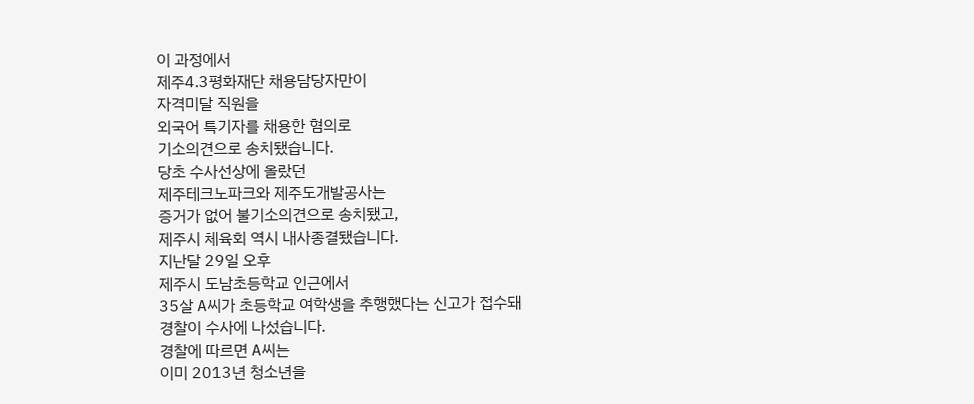이 과정에서
제주4.3평화재단 채용담당자만이
자격미달 직원을
외국어 특기자를 채용한 혐의로
기소의견으로 송치됐습니다.
당초 수사선상에 올랐던
제주테크노파크와 제주도개발공사는
증거가 없어 불기소의견으로 송치됐고,
제주시 체육회 역시 내사종결됐습니다.
지난달 29일 오후
제주시 도남초등학교 인근에서
35살 A씨가 초등학교 여학생을 추행했다는 신고가 접수돼
경찰이 수사에 나섰습니다.
경찰에 따르면 A씨는
이미 2013년 청소년을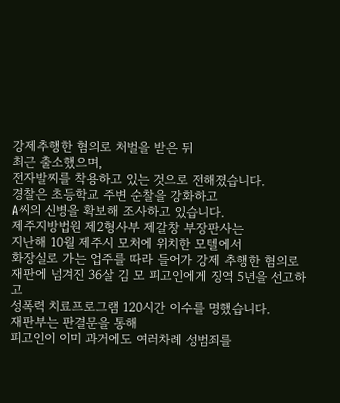강제추행한 혐의로 처벌을 받은 뒤
최근 출소했으며,
전자발찌를 착용하고 있는 것으로 전해졌습니다.
경찰은 초등학교 주변 순찰을 강화하고
A씨의 신병을 확보해 조사하고 있습니다.
제주지방법원 제2형사부 제갈창 부장판사는
지난해 10월 제주시 모처에 위치한 모텔에서
화장실로 가는 업주를 따라 들어가 강제 추행한 혐의로
재판에 넘겨진 36살 김 모 피고인에게 징역 5년을 선고하고
성폭력 치료프로그램 120시간 이수를 명했습니다.
재판부는 판결문을 통해
피고인이 이미 과거에도 여러차례 성범죄를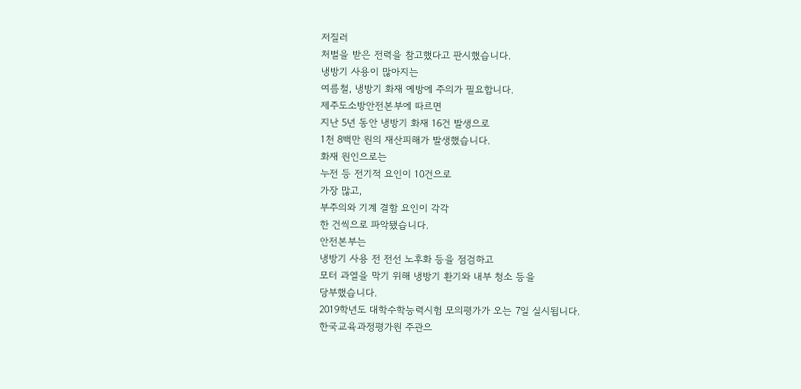저질러
처벌을 받은 전력을 참고했다고 판시했습니다.
냉방기 사용이 많아지는
여름철, 냉방기 화재 예방에 주의가 필요합니다.
제주도소방안전본부에 따르면
지난 5년 동안 냉방기 화재 16건 발생으로
1천 8백만 원의 재산피해가 발생했습니다.
화재 원인으로는
누전 등 전기적 요인이 10건으로
가장 많고,
부주의와 기계 결함 요인이 각각
한 건씩으로 파악됐습니다.
안전본부는
냉방기 사용 전 전선 노후화 등을 점검하고
모터 과열을 막기 위해 냉방기 환기와 내부 청소 등을
당부했습니다.
2019학년도 대학수학능력시험 모의평가가 오는 7일 실시됩니다.
한국교육과정평가원 주관으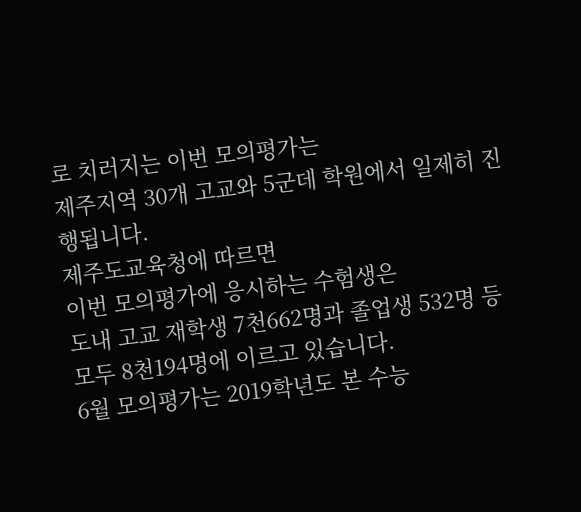로 치러지는 이번 모의평가는
제주지역 30개 고교와 5군데 학원에서 일제히 진행됩니다.
제주도교육청에 따르면
이번 모의평가에 응시하는 수험생은
도내 고교 재학생 7천662명과 졸업생 532명 등
모두 8천194명에 이르고 있습니다.
6월 모의평가는 2019학년도 본 수능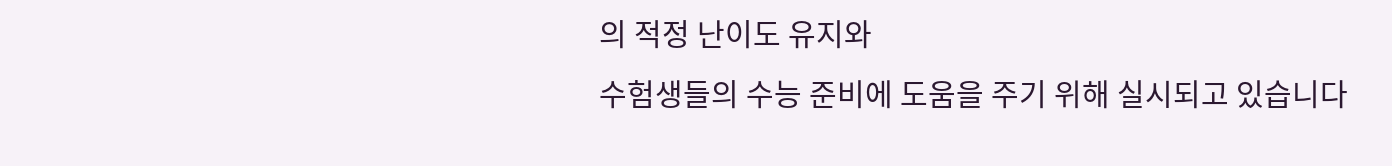의 적정 난이도 유지와
수험생들의 수능 준비에 도움을 주기 위해 실시되고 있습니다